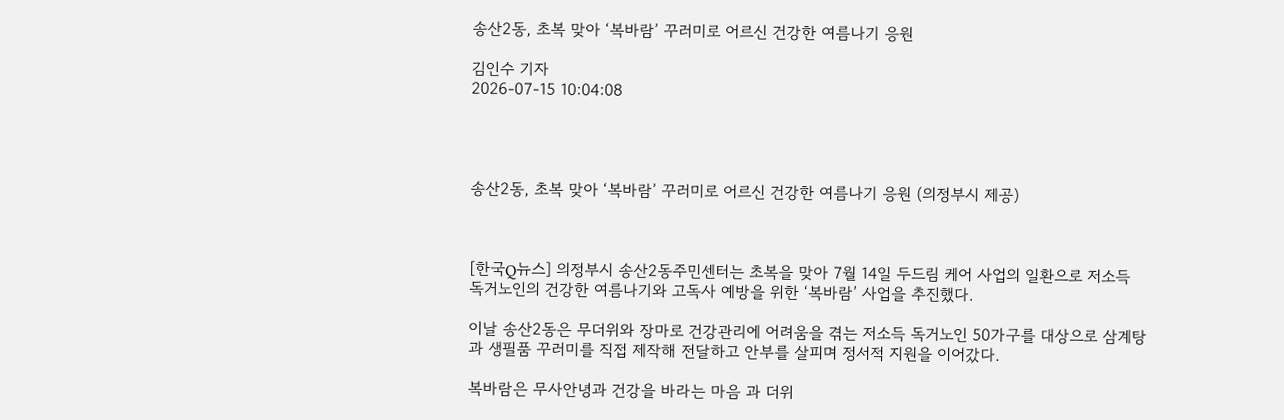송산2동, 초복 맞아 ‘복바람’ 꾸러미로 어르신 건강한 여름나기 응원

김인수 기자
2026-07-15 10:04:08




송산2동, 초복 맞아 ‘복바람’ 꾸러미로 어르신 건강한 여름나기 응원 (의정부시 제공)



[한국Q뉴스] 의정부시 송산2동주민센터는 초복을 맞아 7월 14일 두드림 케어 사업의 일환으로 저소득 독거노인의 건강한 여름나기와 고독사 예방을 위한 ‘복바람’ 사업을 추진했다.

이날 송산2동은 무더위와 장마로 건강관리에 어려움을 겪는 저소득 독거노인 50가구를 대상으로 삼계탕과 생필품 꾸러미를 직접 제작해 전달하고 안부를 살피며 정서적 지원을 이어갔다.

복바람은 무사안녕과 건강을 바라는 마음 과 더위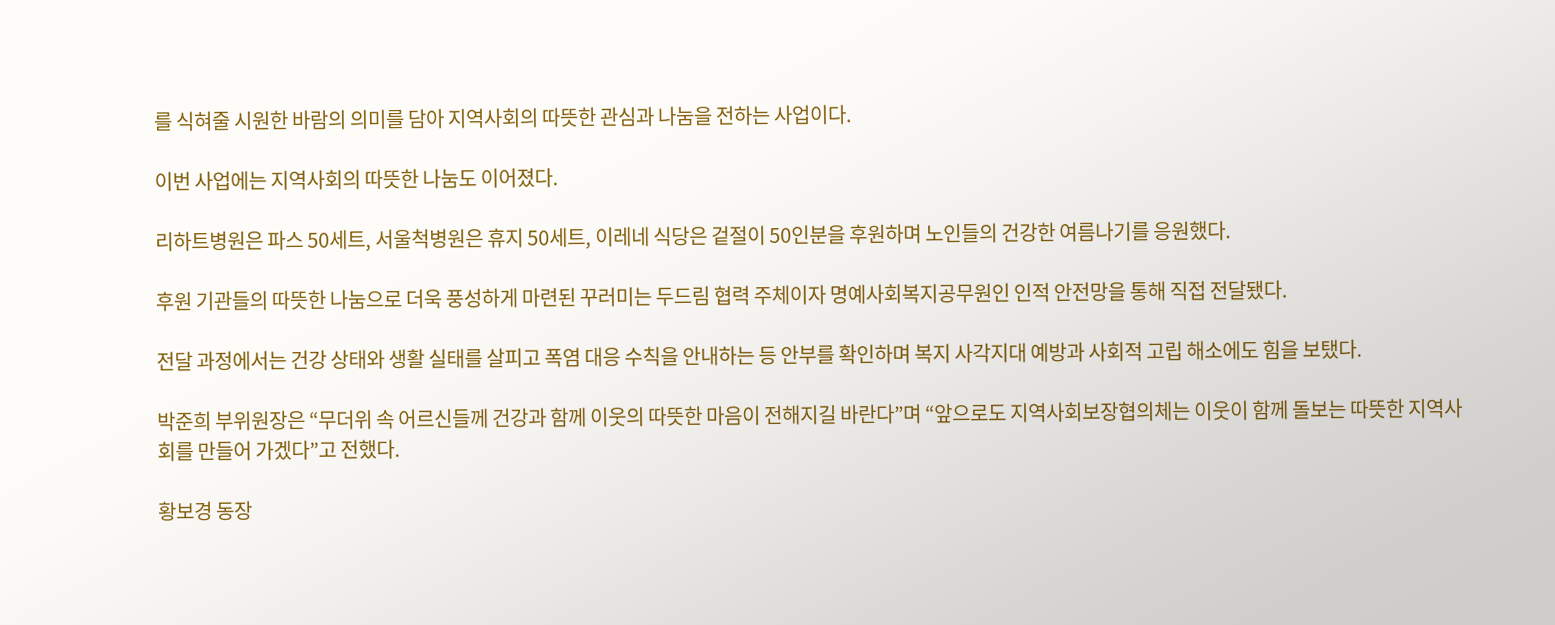를 식혀줄 시원한 바람의 의미를 담아 지역사회의 따뜻한 관심과 나눔을 전하는 사업이다.

이번 사업에는 지역사회의 따뜻한 나눔도 이어졌다.

리하트병원은 파스 50세트, 서울척병원은 휴지 50세트, 이레네 식당은 겉절이 50인분을 후원하며 노인들의 건강한 여름나기를 응원했다.

후원 기관들의 따뜻한 나눔으로 더욱 풍성하게 마련된 꾸러미는 두드림 협력 주체이자 명예사회복지공무원인 인적 안전망을 통해 직접 전달됐다.

전달 과정에서는 건강 상태와 생활 실태를 살피고 폭염 대응 수칙을 안내하는 등 안부를 확인하며 복지 사각지대 예방과 사회적 고립 해소에도 힘을 보탰다.

박준희 부위원장은 “무더위 속 어르신들께 건강과 함께 이웃의 따뜻한 마음이 전해지길 바란다”며 “앞으로도 지역사회보장협의체는 이웃이 함께 돌보는 따뜻한 지역사회를 만들어 가겠다”고 전했다.

황보경 동장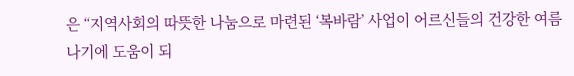은 “지역사회의 따뜻한 나눔으로 마련된 ‘복바람’ 사업이 어르신들의 건강한 여름나기에 도움이 되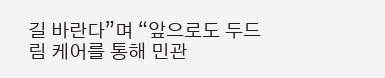길 바란다”며 “앞으로도 두드림 케어를 통해 민관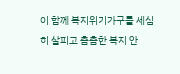이 함께 복지위기가구를 세심히 살피고 촘촘한 복지 안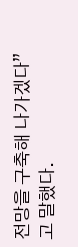전망을 구축해 나가겠다”고 말했다.